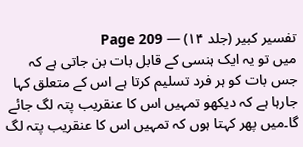تفسیر کبیر (جلد ۱۴) — Page 209
میں تو یہ ایک ہنسی کے قابل بات بن جاتی ہے کہ جس بات کو ہر فرد تسلیم کرتا ہے اس کے متعلق کہا جارہا ہے کہ دیکھو تمہیں اس کا عنقریب پتہ لگ جائے گا۔میں پھر کہتا ہوں کہ تمہیں اس کا عنقریب پتہ لگ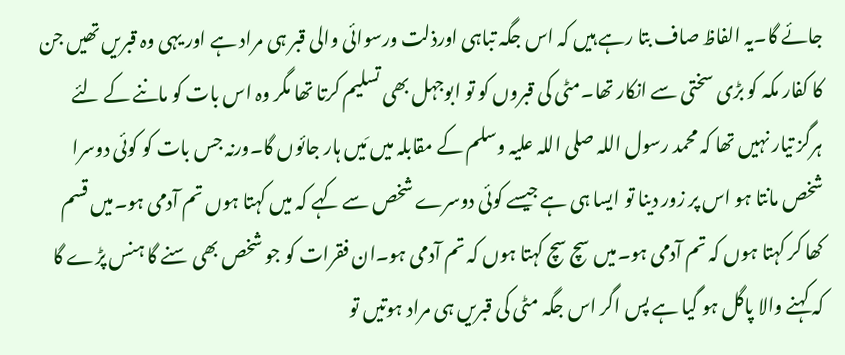جائے گا۔یہ الفاظ صاف بتا رہے ہیں کہ اس جگہ تباہی اورذلت ورسوائی والی قبر ہی مراد ہے اور یہی وہ قبریں تھیں جن کا کفار مکہ کو بڑی سختی سے انکار تھا۔مٹی کی قبروں کو تو ابوجہل بھی تسلیم کرتا تھا مگر وہ اس بات کو ماننے کے لئے ہرگز تیار نہیں تھا کہ محمد رسول اللہ صلی اللہ علیہ وسلم کے مقابلہ میں مَیں ہار جائوں گا۔ورنہ جس بات کو کوئی دوسرا شخص مانتا ہو اس پر زور دینا تو ایسا ہی ہے جیسے کوئی دوسرے شخص سے کہے کہ میں کہتا ہوں تم آدمی ہو۔میں قسم کھا کر کہتا ہوں کہ تم آدمی ہو۔میں سچ سچ کہتا ہوں کہ تم آدمی ہو۔ان فقرات کو جو شخص بھی سنے گا ہنس پڑے گا کہ کہنے والا پاگل ہو گیا ہے پس اگر اس جگہ مٹی کی قبریں ہی مراد ہوتیں تو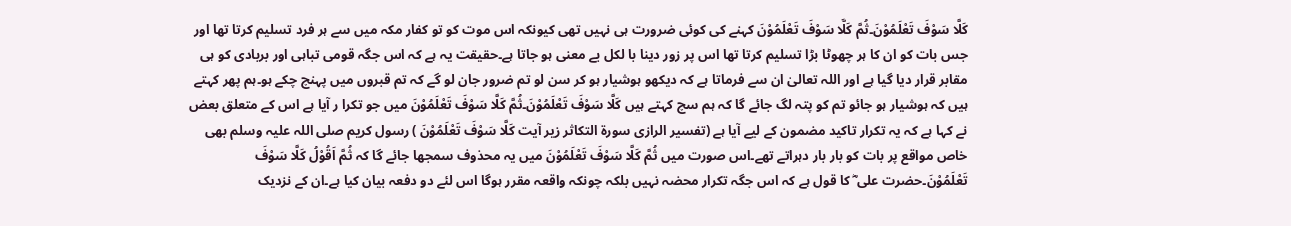كَلَّا سَوْفَ تَعْلَمُوْنَ۔ثُمَّ كَلَّا سَوْفَ تَعْلَمُوْنَ کہنے کی کوئی ضرورت ہی نہیں تھی کیونکہ اس موت کو تو کفار مکہ میں سے ہر فرد تسلیم کرتا تھا اور جس بات کو ان کا ہر چھوٹا بڑا تسلیم کرتا تھا اس پر زور دینا با لکل بے معنی ہو جاتا ہے۔حقیقت یہ ہے کہ اس جگہ قومی تباہی اور بربادی کو ہی مقابر قرار دیا گیا ہے اور اللہ تعالیٰ ان سے فرماتا ہے کہ دیکھو ہوشیار ہو کر سن لو تم ضرور جان لو گے کہ تم قبروں میں پہنچ چکے ہو۔ہم پھر کہتے ہیں کہ ہوشیار ہو جائو تم کو پتہ لگ جائے گا کہ ہم سچ کہتے ہیں كَلَّا سَوْفَ تَعْلَمُوْنَ۔ثُمَّ كَلَّا سَوْفَ تَعْلَمُوْنَ میں جو تکرا ر آیا ہے اس کے متعلق بعض نے کہا ہے کہ یہ تکرار تاکید مضمون کے لیے آیا ہے (تفسیر الرازی سورۃ التکاثر زیر آیت كَلَّا سَوْفَ تَعْلَمُوْنَ ) رسول کریم صلی اللہ علیہ وسلم بھی خاص مواقع پر بات کو بار بار دہراتے تھے۔اس صورت میں ثُمَّ كَلَّا سَوْفَ تَعْلَمُوْنَ میں یہ محذوف سمجھا جائے گا کہ ثُمَّ اَقُوْلُ كَلَّا سَوْفَ تَعْلَمُوْنَ۔حضرت علی ؓ کا قول ہے کہ اس جگہ تکرار محضہ نہیں بلکہ چونکہ واقعہ مقرر ہوگا اس لئے دو دفعہ بیان کیا ہے۔ان کے نزدیک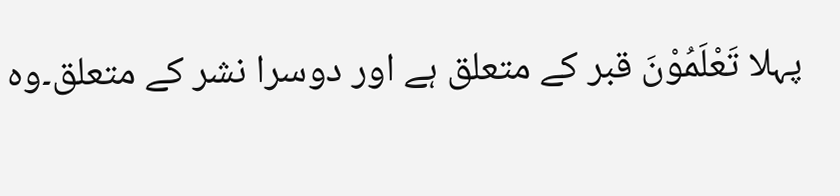پہلا تَعْلَمُوْنَ قبر کے متعلق ہے اور دوسرا نشر کے متعلق۔وہ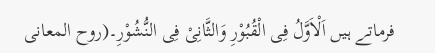فرماتے ہیں اَلْاَوَّلُ فِی الْقُبُوْرِ وَالثَّانِیْ فِی النُّشُوْرِ۔(روح المعانی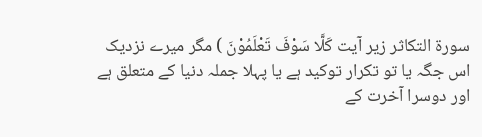سورۃ التکاثر زیر آیت كَلَّا سَوْفَ تَعْلَمُوْنَ ) مگر میرے نزدیک اس جگہ یا تو تکرار توکید ہے یا پہلا جملہ دنیا کے متعلق ہے اور دوسرا آخرت کے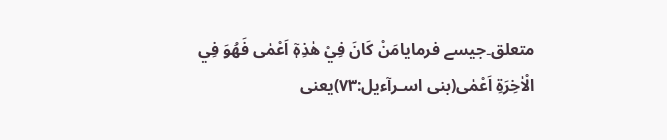متعلق۔جیسے فرمایامَنْ كَانَ فِيْ هٰذِهٖۤ اَعْمٰى فَهُوَ فِي الْاٰخِرَةِ اَعْمٰى(بنی اسـرآءیل:۷۳)یعنی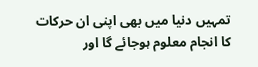تمہیں دنیا میں بھی اپنی ان حرکات کا انجام معلوم ہوجائے گا اور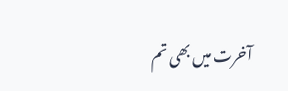آخرت میں بھی تم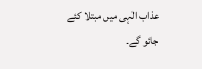عذاب الٰہی میں مبتلا کئے جائو گے۔